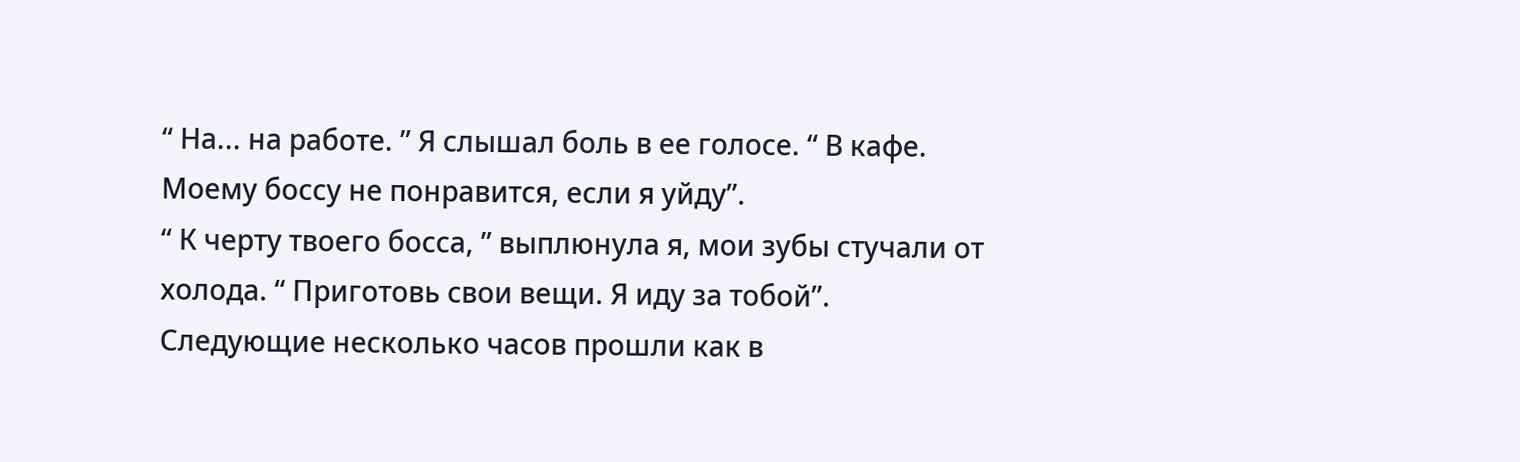“ На... на работе. ” Я слышал боль в ее голосе. “ В кафе. Моему боссу не понравится, если я уйду”.
“ К черту твоего босса, ” выплюнула я, мои зубы стучали от холода. “ Приготовь свои вещи. Я иду за тобой”.
Следующие несколько часов прошли как в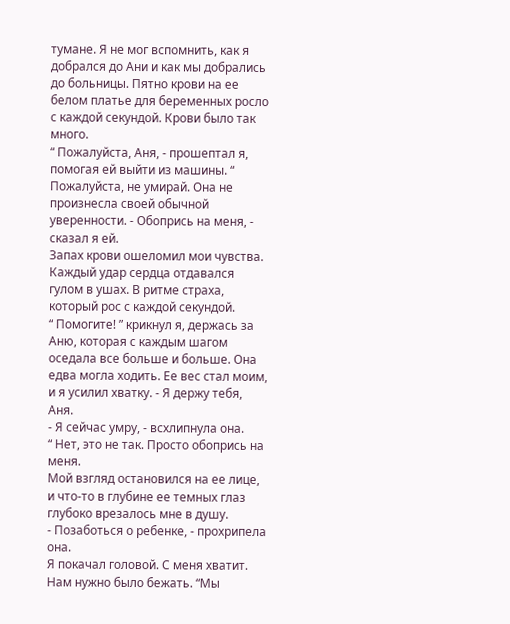тумане. Я не мог вспомнить, как я добрался до Ани и как мы добрались до больницы. Пятно крови на ее белом платье для беременных росло с каждой секундой. Крови было так много.
“ Пожалуйста, Аня, - прошептал я, помогая ей выйти из машины. “ Пожалуйста, не умирай. Она не произнесла своей обычной уверенности. - Обопрись на меня, - сказал я ей.
Запах крови ошеломил мои чувства. Каждый удар сердца отдавался гулом в ушах. В ритме страха, который рос с каждой секундой.
“ Помогите! ” крикнул я, держась за Аню, которая с каждым шагом оседала все больше и больше. Она едва могла ходить. Ее вес стал моим, и я усилил хватку. - Я держу тебя, Аня.
- Я сейчас умру, - всхлипнула она.
“ Нет, это не так. Просто обопрись на меня.
Мой взгляд остановился на ее лице, и что-то в глубине ее темных глаз глубоко врезалось мне в душу.
- Позаботься о ребенке, - прохрипела она.
Я покачал головой. С меня хватит. Нам нужно было бежать. “Мы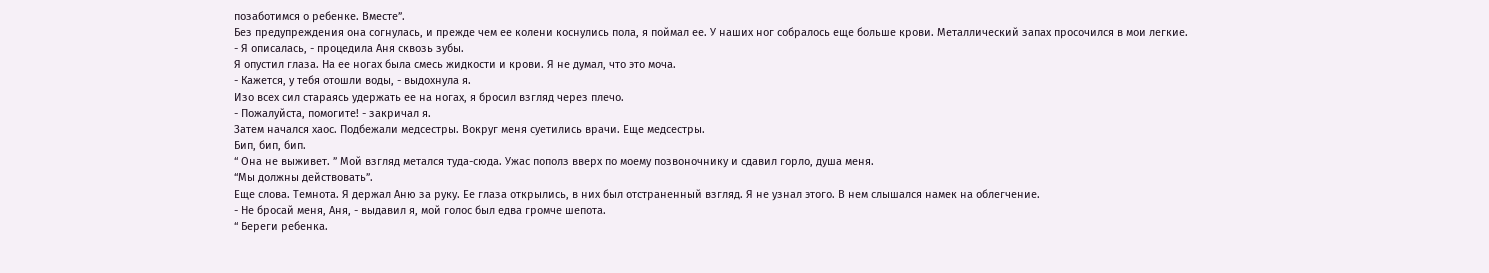позаботимся о ребенке. Вместе”.
Без предупреждения она согнулась, и прежде чем ее колени коснулись пола, я поймал ее. У наших ног собралось еще больше крови. Металлический запах просочился в мои легкие.
- Я описалась, - процедила Аня сквозь зубы.
Я опустил глаза. На ее ногах была смесь жидкости и крови. Я не думал, что это моча.
- Кажется, у тебя отошли воды, - выдохнула я.
Изо всех сил стараясь удержать ее на ногах, я бросил взгляд через плечо.
- Пожалуйста, помогите! - закричал я.
Затем начался хаос. Подбежали медсестры. Вокруг меня суетились врачи. Еще медсестры.
Бип, бип, бип.
“ Она не выживет. ” Мой взгляд метался туда-сюда. Ужас пополз вверх по моему позвоночнику и сдавил горло, душа меня.
“Мы должны действовать”.
Еще слова. Темнота. Я держал Аню за руку. Ее глаза открылись, в них был отстраненный взгляд. Я не узнал этого. В нем слышался намек на облегчение.
- Не бросай меня, Аня, - выдавил я, мой голос был едва громче шепота.
“ Береги ребенка.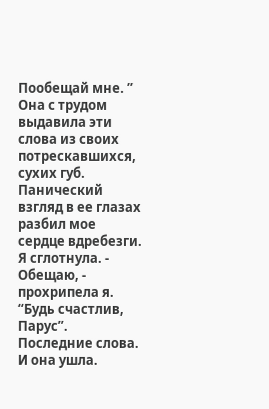Пообещай мне. ” Она с трудом выдавила эти слова из своих потрескавшихся, сухих губ. Панический взгляд в ее глазах разбил мое сердце вдребезги.
Я сглотнула. - Обещаю, - прохрипела я.
“Будь счастлив, Парус”.
Последние слова. И она ушла.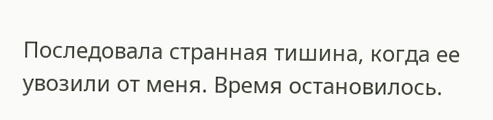Последовала странная тишина, когда ее увозили от меня. Время остановилось.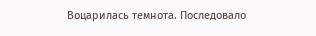Воцарилась темнота. Последовало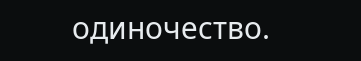одиночество.